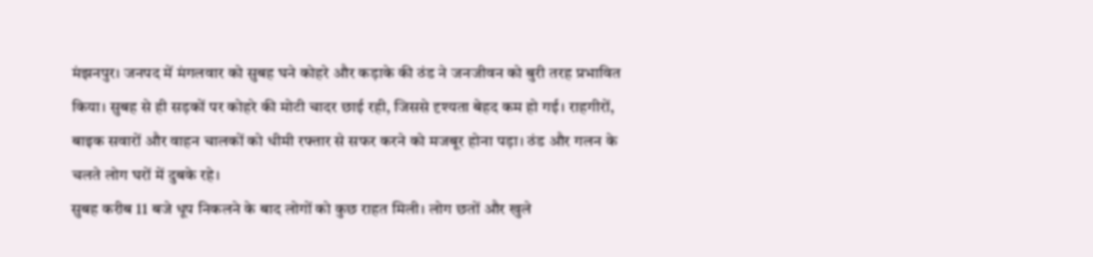मंझनपुर। जनपद में मंगलवार को सुबह घने कोहरे और कड़ाके की ठंड ने जनजीवन को बुरी तरह प्रभावित किया। सुबह से ही सड़कों पर कोहरे की मोटी चादर छाई रही, जिससे दृश्यता बेहद कम हो गई। राहगीरों, बाइक सवारों और वाहन चालकों को धीमी रफ्तार से सफर करने को मजबूर होना पड़ा। ठंड और गलन के चलते लोग घरों में दुबके रहे।
सुबह करीब 11 बजे धूप निकलने के बाद लोगों को कुछ राहत मिली। लोग छतों और खुले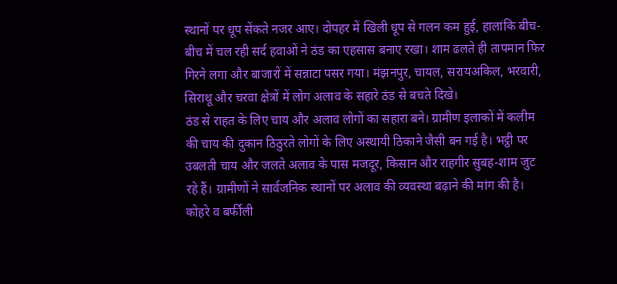स्थानों पर धूप सेंकते नजर आए। दोपहर में खिली धूप से गलन कम हुई, हालांकि बीच-बीच में चल रही सर्द हवाओं ने ठंड का एहसास बनाए रखा। शाम ढलते ही तापमान फिर गिरने लगा और बाजारों में सन्नाटा पसर गया। मंझनपुर, चायल, सरायअकिल, भरवारी, सिराथू और चरवा क्षेत्रों में लोग अलाव के सहारे ठंड से बचते दिखे।
ठंड से राहत के लिए चाय और अलाव लोगों का सहारा बने। ग्रामीण इलाकों में कलीम की चाय की दुकान ठिठुरते लोगों के लिए अस्थायी ठिकाने जैसी बन गई है। भट्ठी पर उबलती चाय और जलते अलाव के पास मजदूर, किसान और राहगीर सुबह-शाम जुट रहे हैं। ग्रामीणों ने सार्वजनिक स्थानों पर अलाव की व्यवस्था बढ़ाने की मांग की है।
कोहरे व बर्फीली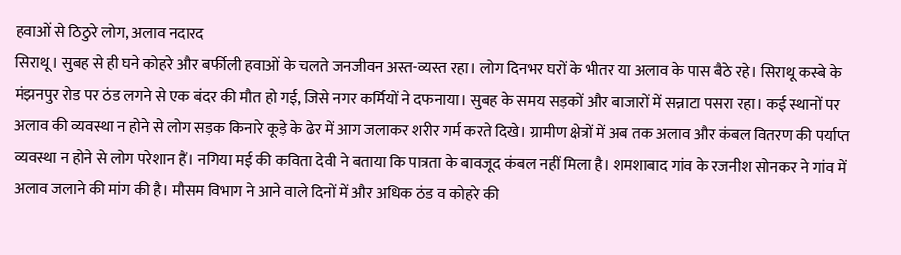हवाओं से ठिठुरे लोग, अलाव नदारद
सिराथू। सुबह से ही घने कोहरे और बर्फीली हवाओं के चलते जनजीवन अस्त-व्यस्त रहा। लोग दिनभर घरों के भीतर या अलाव के पास बैठे रहे। सिराथू कस्बे के मंझनपुर रोड पर ठंड लगने से एक बंदर की मौत हो गई, जिसे नगर कर्मियों ने दफनाया। सुबह के समय सड़कों और बाजारों में सन्नाटा पसरा रहा। कई स्थानों पर अलाव की व्यवस्था न होने से लोग सड़क किनारे कूड़े के ढेर में आग जलाकर शरीर गर्म करते दिखे। ग्रामीण क्षेत्रों में अब तक अलाव और कंबल वितरण की पर्याप्त व्यवस्था न होने से लोग परेशान हैं। नगिया मई की कविता देवी ने बताया कि पात्रता के बावजूद कंबल नहीं मिला है। शमशाबाद गांव के रजनीश सोनकर ने गांव में अलाव जलाने की मांग की है। मौसम विभाग ने आने वाले दिनों में और अधिक ठंड व कोहरे की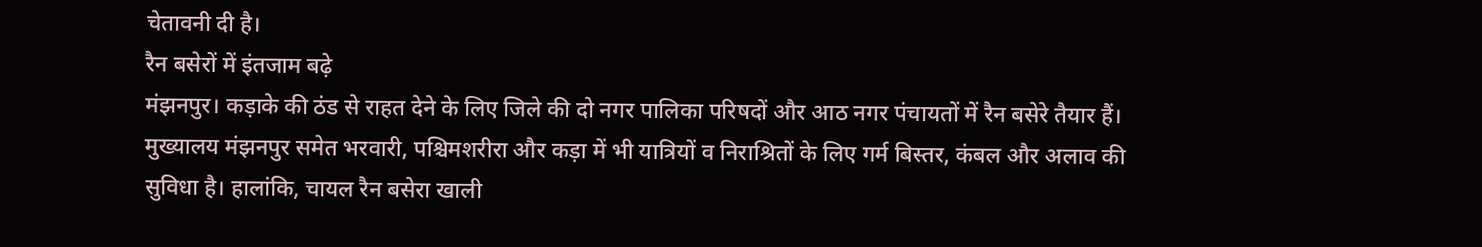चेतावनी दी है।
रैन बसेरों में इंतजाम बढ़े
मंझनपुर। कड़ाके की ठंड से राहत देने के लिए जिले की दो नगर पालिका परिषदों और आठ नगर पंचायतों में रैन बसेरे तैयार हैं। मुख्यालय मंझनपुर समेत भरवारी, पश्चिमशरीरा और कड़ा में भी यात्रियों व निराश्रितों के लिए गर्म बिस्तर, कंबल और अलाव की सुविधा है। हालांकि, चायल रैन बसेरा खाली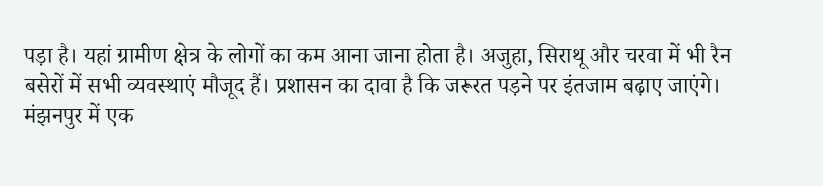पड़ा है। यहां ग्रामीण क्षेत्र के लोगों का कम आना जाना होता है। अजुहा, सिराथू और चरवा में भी रैन बसेरों में सभी व्यवस्थाएं मौजूद हैं। प्रशासन का दावा है कि जरूरत पड़ने पर इंतजाम बढ़ाए जाएंगे।
मंझनपुर में एक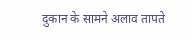दुकान के सामने अलाव तापते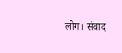लोग। संवाद